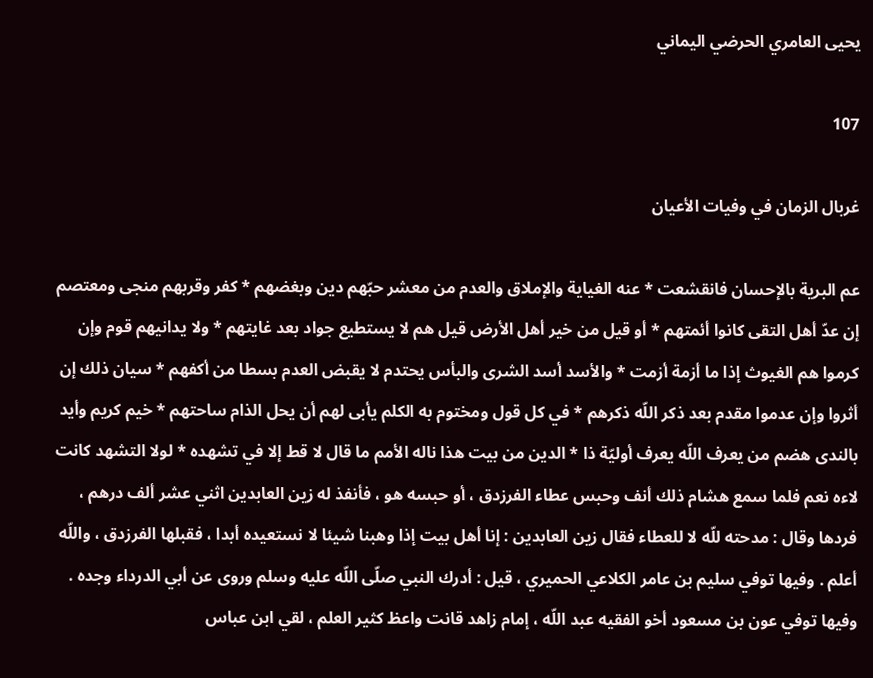يحيى العامري الحرضي اليماني

107

غربال الزمان في وفيات الأعيان

عم البرية بالإحسان فانقشعت * عنه الغياية والإملاق والعدم من معشر حبّهم دين وبغضهم * كفر وقربهم منجى ومعتصم إن عدّ أهل التقى كانوا أئمتهم * أو قيل من خير أهل الأرض قيل هم لا يستطيع جواد بعد غايتهم * ولا يدانيهم قوم وإن كرموا هم الغيوث إذا ما أزمة أزمت * والأسد أسد الشرى والبأس يحتدم لا يقبض العدم بسطا من أكفهم * سيان ذلك إن أثروا وإن عدموا مقدم بعد ذكر اللّه ذكرهم * في كل قول ومختوم به الكلم يأبى لهم أن يحل الذام ساحتهم * خيم كريم وأيد بالندى هضم من يعرف اللّه يعرف أوليّة ذا * الدين من بيت هذا ناله الأمم ما قال لا قط إلا في تشهده * لولا التشهد كانت لاءه نعم فلما سمع هشام ذلك أنف وحبس عطاء الفرزدق ، أو حبسه هو ، فأنفذ له زين العابدين اثني عشر ألف درهم ، فردها وقال : مدحته للّه لا للعطاء فقال زين العابدين : إنا أهل بيت إذا وهبنا شيئا لا نستعيده أبدا ، فقبلها الفرزدق ، واللّه أعلم . وفيها توفي سليم بن عامر الكلاعي الحميري ، قيل : أدرك النبي صلّى اللّه عليه وسلم وروى عن أبي الدرداء وجده . وفيها توفي عون بن مسعود أخو الفقيه عبد اللّه ، إمام زاهد قانت واعظ كثير العلم ، لقي ابن عباس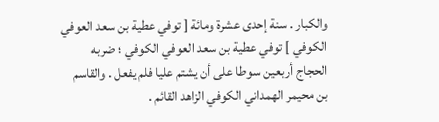والكبار . سنة إحدى عشرة ومائة [ توفي عطية بن سعد العوفي الكوفي ] توفي عطية بن سعد العوفي الكوفي ؛ ضربه الحجاج أربعين سوطا على أن يشتم عليا فلم يفعل . والقاسم بن محيمر الهمداني الكوفي الزاهد القائم .